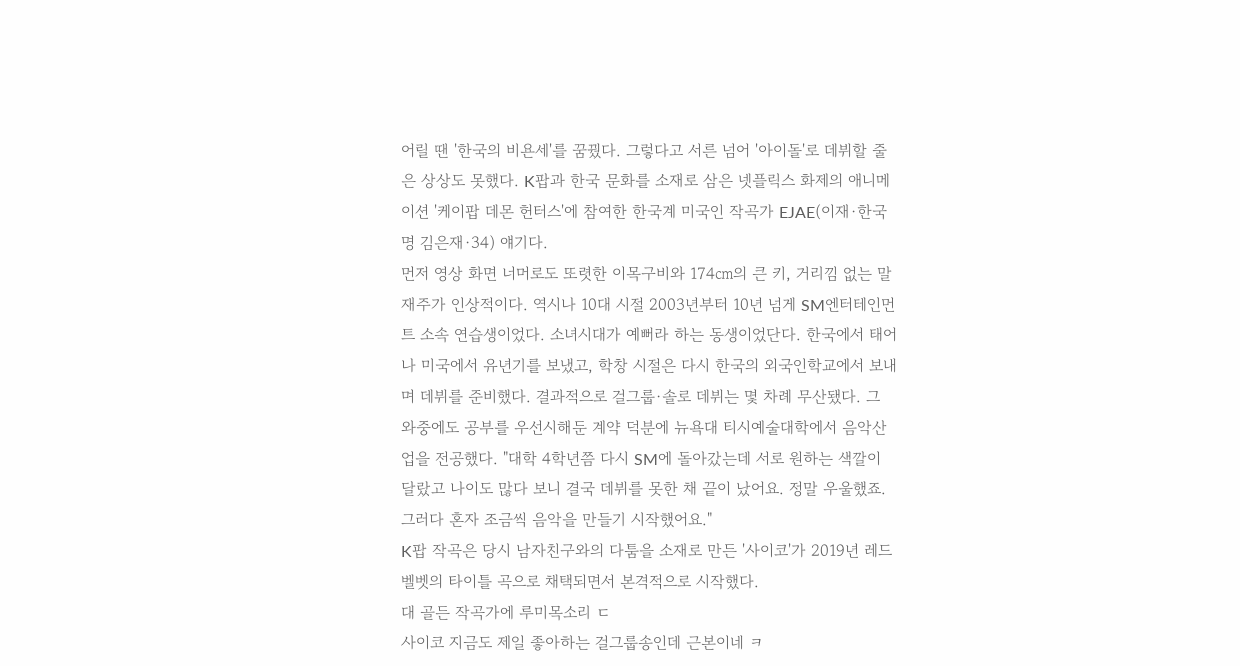어릴 땐 '한국의 비욘세'를 꿈꿨다. 그렇다고 서른 넘어 '아이돌'로 데뷔할 줄은 상상도 못했다. K팝과 한국 문화를 소재로 삼은 넷플릭스 화제의 애니메이션 '케이팝 데몬 헌터스'에 참여한 한국계 미국인 작곡가 EJAE(이재·한국명 김은재·34) 얘기다.
먼저 영상 화면 너머로도 또렷한 이목구비와 174㎝의 큰 키, 거리낌 없는 말재주가 인상적이다. 역시나 10대 시절 2003년부터 10년 넘게 SM엔터테인먼트 소속 연습생이었다. 소녀시대가 예뻐라 하는 동생이었단다. 한국에서 태어나 미국에서 유년기를 보냈고, 학창 시절은 다시 한국의 외국인학교에서 보내며 데뷔를 준비했다. 결과적으로 걸그룹·솔로 데뷔는 몇 차례 무산됐다. 그 와중에도 공부를 우선시해둔 계약 덕분에 뉴욕대 티시예술대학에서 음악산업을 전공했다. "대학 4학년쯤 다시 SM에 돌아갔는데 서로 원하는 색깔이 달랐고 나이도 많다 보니 결국 데뷔를 못한 채 끝이 났어요. 정말 우울했죠. 그러다 혼자 조금씩 음악을 만들기 시작했어요."
K팝 작곡은 당시 남자친구와의 다툼을 소재로 만든 '사이코'가 2019년 레드벨벳의 타이틀 곡으로 채택되면서 본격적으로 시작했다.
대 골든 작곡가에 루미목소리 ㄷ
사이코 지금도 제일 좋아하는 걸그룹송인데 근본이네 ㅋ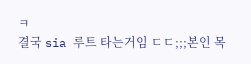ㅋ
결국 sia 루트 타는거임 ㄷㄷ;;;본인 목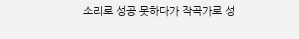소리로 성공 못하다가 작곡가로 성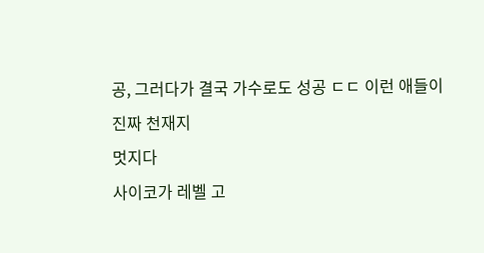공, 그러다가 결국 가수로도 성공 ㄷㄷ 이런 애들이 진짜 천재지
멋지다
사이코가 레벨 고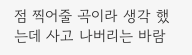점 찍어줄 곡이라 생각 했는데 사고 나버리는 바람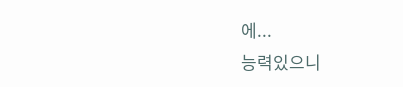에...
능력있으니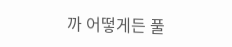까 어떻게든 풀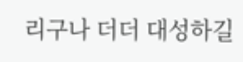리구나 더더 대성하길